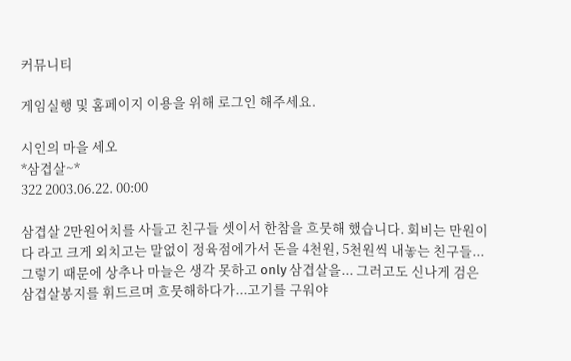커뮤니티

게임실행 및 홈페이지 이용을 위해 로그인 해주세요.

시인의 마을 세오
*삼겹살~*
322 2003.06.22. 00:00

삼겹살 2만원어치를 사들고 친구들 셋이서 한참을 흐뭇해 했습니다. 회비는 만원이다 라고 크게 외치고는 말없이 정육점에가서 돈을 4천원, 5천원씩 내놓는 친구들...그렇기 때문에 상추나 마늘은 생각 못하고 only 삼겹살을... 그러고도 신나게 검은 삼겹살봉지를 휘드르며 흐뭇해하다가...고기를 구워야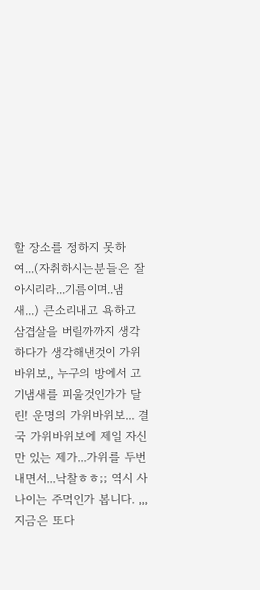할 장소를 정하지 못하여...(자취하시는분들은 잘 아시리라...기름이며..냄새...) 큰소리내고 욕하고 삼겹살을 버릴까까지 생각하다가 생각해낸것이 가위바위보,, 누구의 방에서 고기냄새를 피울것인가가 달린! 운명의 가위바위보... 결국 가위바위보에 제일 자신만 있는 제가...가위를 두번 내면서...낙찰ㅎㅎ;; 역시 사나이는 주먹인가 봅니다. ,,,지금은 또다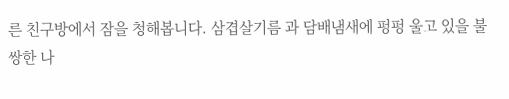른 친구방에서 잠을 청해봅니다. 삼겹살기름 과 담배냄새에 펑펑 울고 있을 불쌍한 나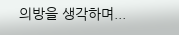의방을 생각하며...